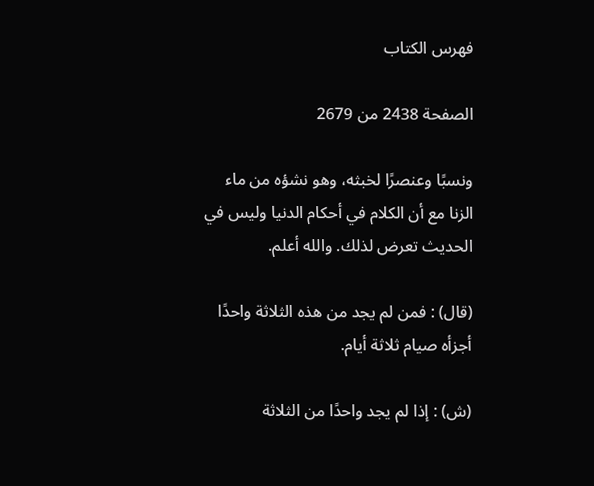فهرس الكتاب

الصفحة 2438 من 2679

ونسبًا وعنصرًا لخبثه، وهو نشؤه من ماء الزنا مع أن الكلام في أحكام الدنيا وليس في الحديث تعرض لذلك. والله أعلم.

(قال) : فمن لم يجد من هذه الثلاثة واحدًا أجزأه صيام ثلاثة أيام.

(ش) : إذا لم يجد واحدًا من الثلاثة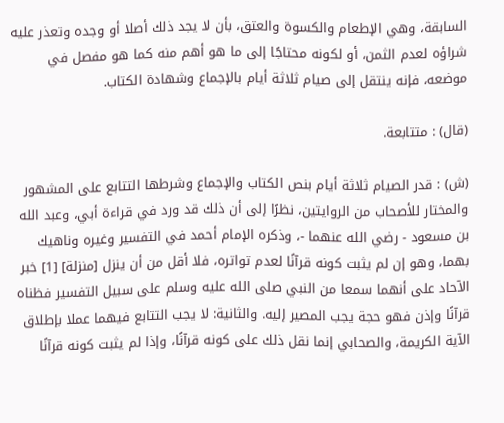السابقة، وهي الإطعام والكسوة والعتق، بأن لا يجد ذلك أصلا أو وجده وتعذر عليه شراؤه لعدم الثمن، أو لكونه محتاجًا إلى ما هو أهم منه كما هو مفصل في موضعه، فإنه ينتقل إلى صيام ثلاثة أيام بالإجماع وشهادة الكتاب.

(قال) : متتابعة.

(ش) : قدر الصيام ثلاثة أيام بنص الكتاب والإجماع وشرطها التتابع على المشهور والمختار للأصحاب من الروايتين، نظرًا إلى أن ذلك قد ورد في قراءة أبي، وعبد الله بن مسعود - رضي الله عنهما -، وذكره الإمام أحمد في التفسير وغيره وناهيك بهما، وهو إن لم يثبت كونه قرآنًا لعدم تواتره، فلا أقل من أن ينزل [منزلة] [1] خبر الآحاد على أنهما سمعا من النبي صلى الله عليه وسلم على سبيل التفسير فظناه قرآنًا وإذن فهو حجة يجب المصير إليه. والثانية: لا يجب التتابع فيهما عملا بإطلاق الآية الكريمة، والصحابي إنما نقل ذلك على كونه قرآنًا، وإذا لم يثبت كونه قرآنًا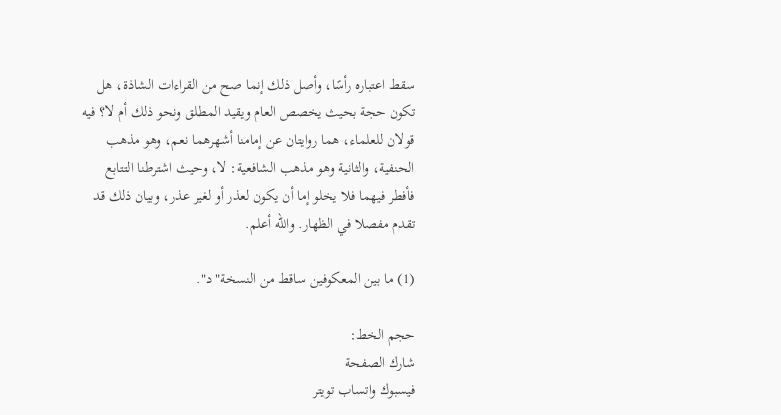سقط اعتباره رأسًا، وأصل ذلك إنما صح من القراءات الشاذة، هل تكون حجة بحيث يخصص العام ويقيد المطلق ونحو ذلك أم لا؟ فيه قولان للعلماء، هما روايتان عن إمامنا أشهرهما نعم، وهو مذهب الحنفية، والثانية وهو مذهب الشافعية: لا، وحيث اشترطنا التتابع فأفطر فيهما فلا يخلو إما أن يكون لعذر أو لغير عذر، وبيان ذلك قد تقدم مفصلا في الظهار. والله أعلم.

(1) ما بين المعكوفين ساقط من النسخة"د".

حجم الخط:
شارك الصفحة
فيسبوك واتساب تويتر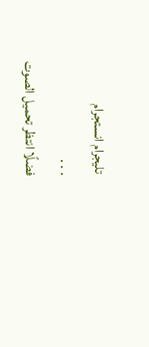تليجرام انستجرام
. . .
فضلًا انتظر تحميل الصوت